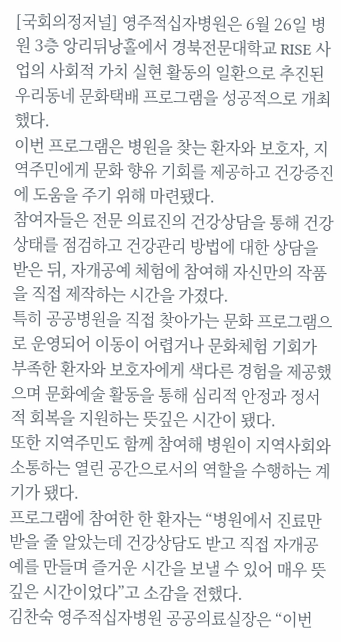[국회의정저널] 영주적십자병원은 6월 26일 병원 3층 앙리뒤낭홀에서 경북전문대학교 RISE 사업의 사회적 가치 실현 활동의 일환으로 추진된 우리동네 문화택배 프로그램을 성공적으로 개최했다.
이번 프로그램은 병원을 찾는 환자와 보호자, 지역주민에게 문화 향유 기회를 제공하고 건강증진에 도움을 주기 위해 마련됐다.
참여자들은 전문 의료진의 건강상담을 통해 건강 상태를 점검하고 건강관리 방법에 대한 상담을 받은 뒤, 자개공예 체험에 참여해 자신만의 작품을 직접 제작하는 시간을 가졌다.
특히 공공병원을 직접 찾아가는 문화 프로그램으로 운영되어 이동이 어렵거나 문화체험 기회가 부족한 환자와 보호자에게 색다른 경험을 제공했으며 문화예술 활동을 통해 심리적 안정과 정서적 회복을 지원하는 뜻깊은 시간이 됐다.
또한 지역주민도 함께 참여해 병원이 지역사회와 소통하는 열린 공간으로서의 역할을 수행하는 계기가 됐다.
프로그램에 참여한 한 환자는 “병원에서 진료만 받을 줄 알았는데 건강상담도 받고 직접 자개공예를 만들며 즐거운 시간을 보낼 수 있어 매우 뜻깊은 시간이었다”고 소감을 전했다.
김찬숙 영주적십자병원 공공의료실장은 “이번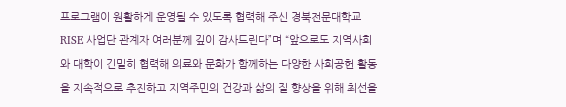프로그램이 원활하게 운영될 수 있도록 협력해 주신 경북전문대학교 RISE 사업단 관계자 여러분께 깊이 감사드린다”며 “앞으로도 지역사회와 대학이 긴밀히 협력해 의료와 문화가 함께하는 다양한 사회공헌 활동을 지속적으로 추진하고 지역주민의 건강과 삶의 질 향상을 위해 최선을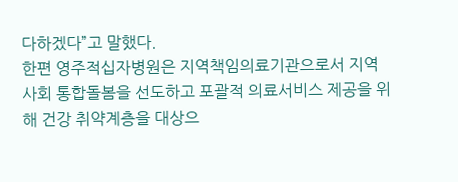다하겠다”고 말했다.
한편 영주적십자병원은 지역책임의료기관으로서 지역사회 통합돌봄을 선도하고 포괄적 의료서비스 제공을 위해 건강 취약계층을 대상으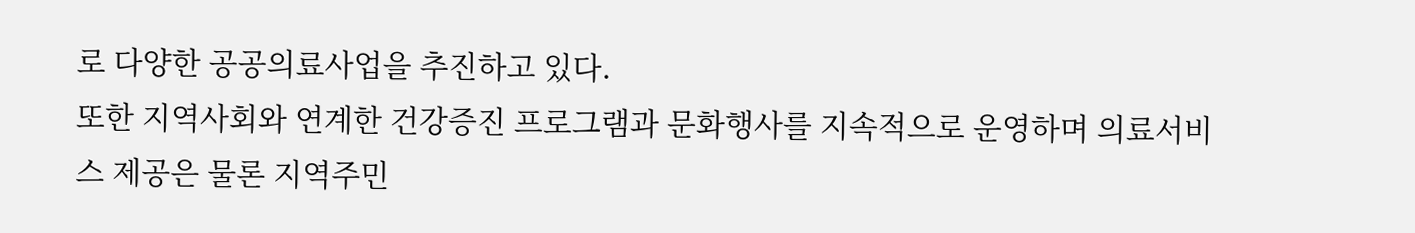로 다양한 공공의료사업을 추진하고 있다.
또한 지역사회와 연계한 건강증진 프로그램과 문화행사를 지속적으로 운영하며 의료서비스 제공은 물론 지역주민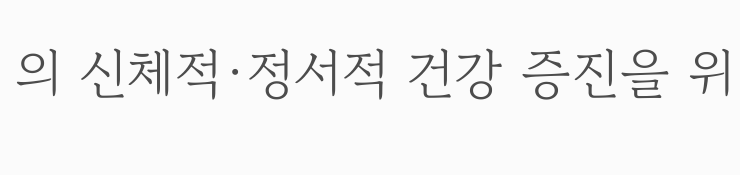의 신체적·정서적 건강 증진을 위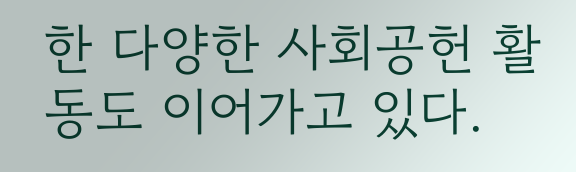한 다양한 사회공헌 활동도 이어가고 있다.